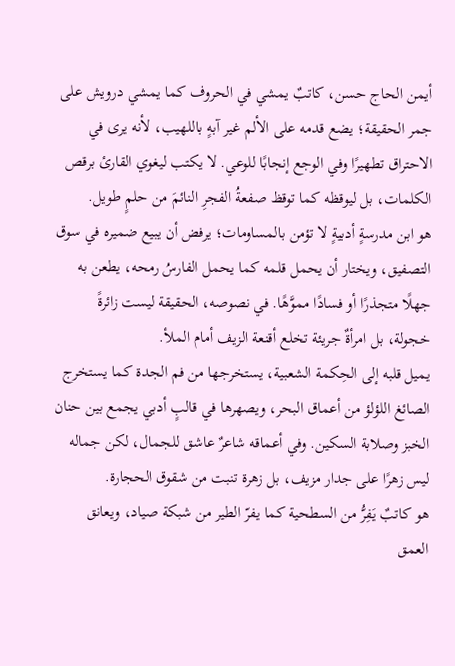أيمن الحاج حسن، كاتبٌ يمشي في الحروف كما يمشي درويش على جمر الحقيقة؛ يضع قدمه على الألم غير آبهٍ باللهيب، لأنه يرى في الاحتراق تطهيرًا وفي الوجع إنجابًا للوعي. لا يكتب ليغوي القارئ برقص الكلمات، بل ليوقظه كما توقظ صفعةُ الفجرِ النائمَ من حلمٍ طويل.
هو ابن مدرسةٍ أدبيةٍ لا تؤمن بالمساومات؛ يرفض أن يبيع ضميره في سوق التصفيق، ويختار أن يحمل قلمه كما يحمل الفارسُ رمحه، يطعن به جهلًا متجذرًا أو فسادًا مموَّهًا. في نصوصه، الحقيقة ليست زائرةً خجولة، بل امرأةٌ جريئة تخلع أقنعة الزيف أمام الملأ.
يميل قلبه إلى الحِكمة الشعبية، يستخرجها من فم الجدة كما يستخرج الصائغ اللؤلؤ من أعماق البحر، ويصهرها في قالبٍ أدبي يجمع بين حنان الخبز وصلابة السكين. وفي أعماقه شاعرٌ عاشق للجمال، لكن جماله ليس زهرًا على جدار مزيف، بل زهرة تنبت من شقوق الحجارة.
هو كاتبٌ يَفِرُّ من السطحية كما يفرّ الطير من شبكة صياد، ويعانق العمق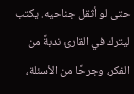حتى لو أثقل جناحيه. يكتب ليترك في القارئ ندبةً من الفكر، وجرحًا من الأسئلة،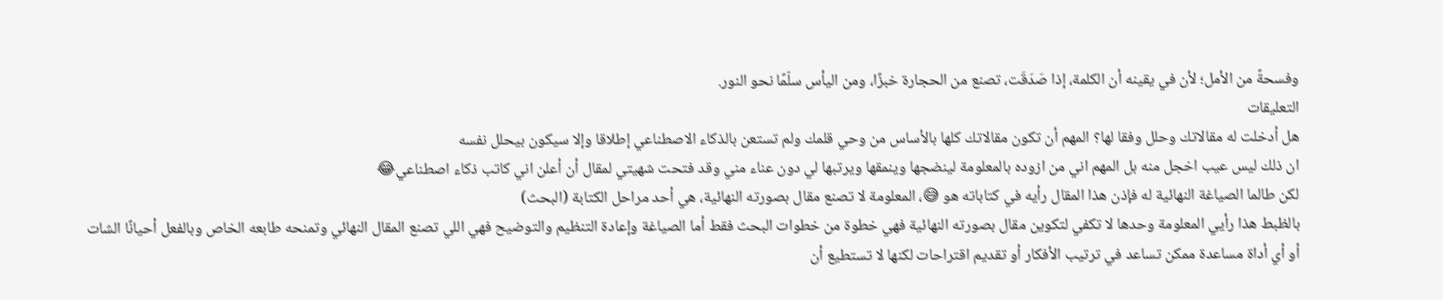وفسحةً من الأمل؛ لأن في يقينه أن الكلمة، إذا صَدَقَت، تصنع من الحجارة خبزًا، ومن اليأس سلّمًا نحو النور.
التعليقات
هل أدخلت له مقالاتك وحلل وفقا لها؟ المهم أن تكون مقالاتك كلها بالأساس من وحي قلمك ولم تستعن بالذكاء الاصطناعي إطلاقا وإلا سيكون بيحلل نفسه
ان ذلك ليس عيب اخجل منه بل المهم اني من ازوده بالمعلومة لينضجها وينمقها ويرتبها لي دون عناء مني وقد فتحت شهيتي لمقال أن أعلن اني كاتب ذكاء اصطناعي😂
لكن طالما الصياغة النهائية له فإذن هذا المقال رأيه في كتاباته هو 😅، المعلومة لا تصنع مقال بصورته النهائية، هي أحد مراحل الكتابة (البحث)
بالظبط هذا رأيي المعلومة وحدها لا تكفي لتكوين مقال بصورته النهائية فهي خطوة من خطوات البحث فقط أما الصياغة وإعادة التنظيم والتوضيح فهي اللي تصنع المقال النهائي وتمنحه طابعه الخاص وبالفعل أحيانًا الشات أو أي أداة مساعدة ممكن تساعد في ترتيب الأفكار أو تقديم اقتراحات لكنها لا تستطيع أن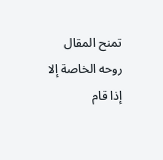تمنح المقال روحه الخاصة إلا إذا قام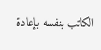الكاتب بنفسه بإعادة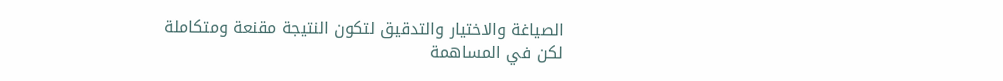الصياغة والاختيار والتدقيق لتكون النتيجة مقنعة ومتكاملة
لكن في المساهمة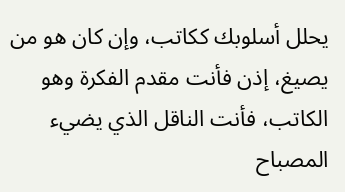يحلل أسلوبك ككاتب، وإن كان هو من يصيغ، إذن فأنت مقدم الفكرة وهو الكاتب، فأنت الناقل الذي يضيء المصباح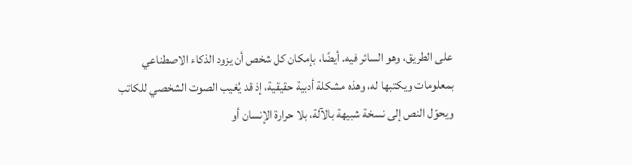على الطريق، وهو السائر فيه. أيضًا، بإمكان كل شخص أن يزود الذكاء الاصطناعي بمعلومات ويكتبها له، وهذه مشكلة أدبية حقيقية، إذ قد يُغيب الصوت الشخصي للكاتب ويحوّل النص إلى نسخة شبيهة بالآلة، بلا حرارة الإنسان أو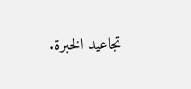تجاعيد الخبرة.